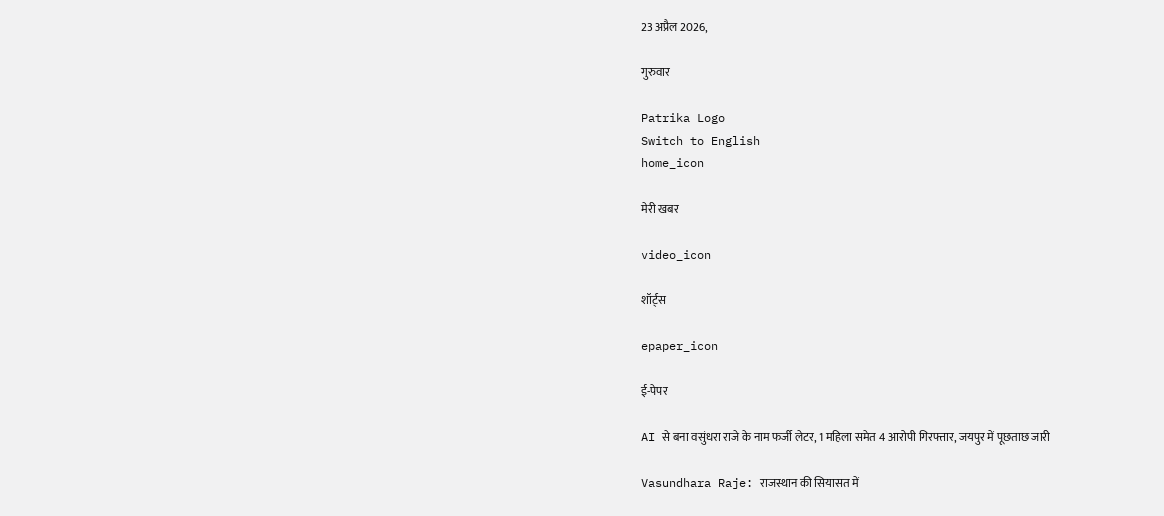23 अप्रैल 2026,

गुरुवार

Patrika Logo
Switch to English
home_icon

मेरी खबर

video_icon

शॉर्ट्स

epaper_icon

ई-पेपर

AI से बना वसुंधरा राजे के नाम फर्जी लेटर, 1 महिला समेत 4 आरोपी गिरफ्तार, जयपुर में पूछताछ जारी

Vasundhara Raje: राजस्थान की सियासत में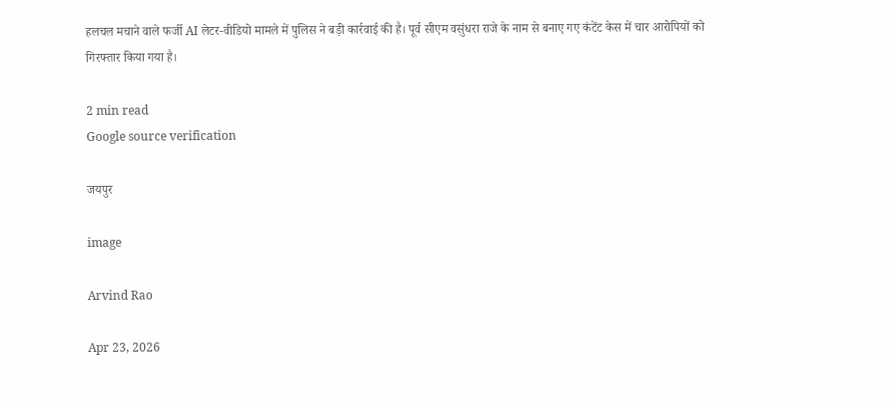हलचल मचाने वाले फर्जी AI लेटर-वीडियो मामले में पुलिस ने बड़ी कार्रवाई की है। पूर्व सीएम वसुंधरा राजे के नाम से बनाए गए कंटेंट केस में चार आरोपियों को गिरफ्तार किया गया है।

2 min read
Google source verification

जयपुर

image

Arvind Rao

Apr 23, 2026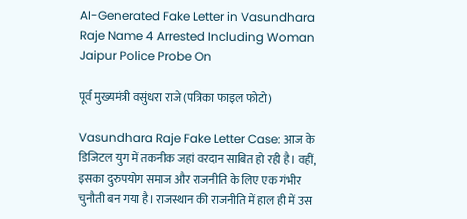AI-Generated Fake Letter in Vasundhara Raje Name 4 Arrested Including Woman Jaipur Police Probe On

पूर्व मुख्यमंत्री वसुंधरा राजे (पत्रिका फाइल फोटो)

Vasundhara Raje Fake Letter Case: आज के डिजिटल युग में तकनीक जहां वरदान साबित हो रही है। वहीं, इसका दुरुपयोग समाज और राजनीति के लिए एक गंभीर चुनौती बन गया है। राजस्थान की राजनीति में हाल ही में उस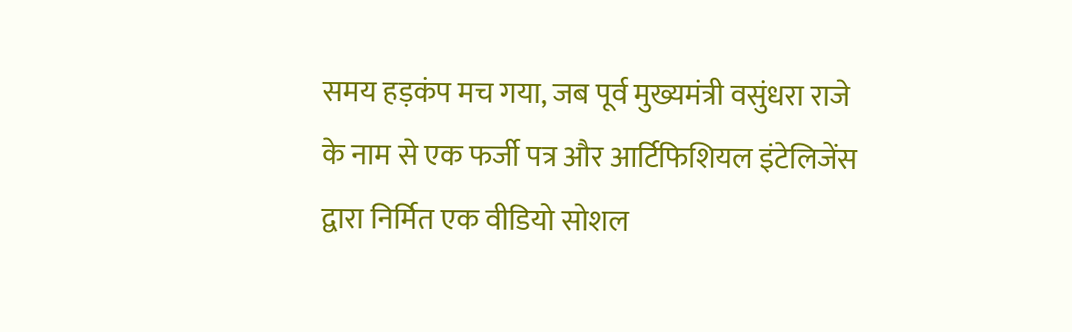समय हड़कंप मच गया, जब पूर्व मुख्यमंत्री वसुंधरा राजे के नाम से एक फर्जी पत्र और आर्टिफिशियल इंटेलिजेंस द्वारा निर्मित एक वीडियो सोशल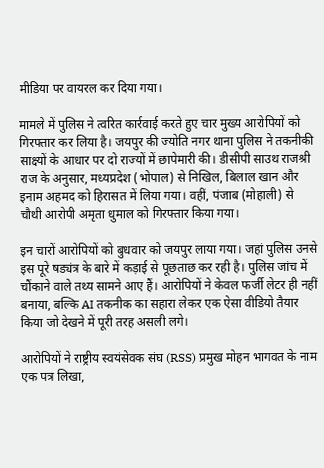मीडिया पर वायरल कर दिया गया।

मामले में पुलिस ने त्वरित कार्रवाई करते हुए चार मुख्य आरोपियों को गिरफ्तार कर लिया है। जयपुर की ज्योति नगर थाना पुलिस ने तकनीकी साक्ष्यों के आधार पर दो राज्यों में छापेमारी की। डीसीपी साउथ राजश्री राज के अनुसार, मध्यप्रदेश (भोपाल) से निखिल, बिलाल खान और इनाम अहमद को हिरासत में लिया गया। वहीं, पंजाब (मोहाली) से चौथी आरोपी अमृता धुमाल को गिरफ्तार किया गया।

इन चारों आरोपियों को बुधवार को जयपुर लाया गया। जहां पुलिस उनसे इस पूरे षड्यंत्र के बारे में कड़ाई से पूछताछ कर रही है। पुलिस जांच में चौंकाने वाले तथ्य सामने आए हैं। आरोपियों ने केवल फर्जी लेटर ही नहीं बनाया, बल्कि AI तकनीक का सहारा लेकर एक ऐसा वीडियो तैयार किया जो देखने में पूरी तरह असली लगे।

आरोपियों ने राष्ट्रीय स्वयंसेवक संघ (RSS) प्रमुख मोहन भागवत के नाम एक पत्र लिखा,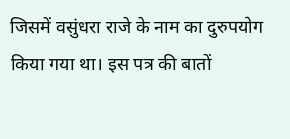जिसमें वसुंधरा राजे के नाम का दुरुपयोग किया गया था। इस पत्र की बातों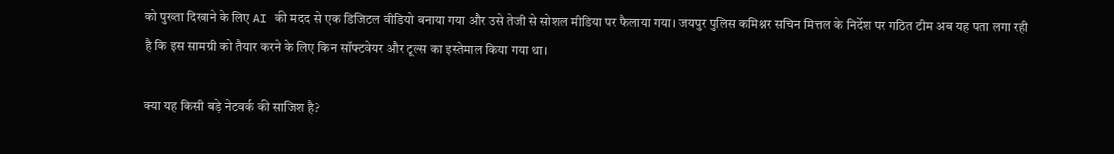को पुख्ता दिखाने के लिए AI की मदद से एक डिजिटल वीडियो बनाया गया और उसे तेजी से सोशल मीडिया पर फैलाया गया। जयपुर पुलिस कमिश्नर सचिन मित्तल के निर्देश पर गठित टीम अब यह पता लगा रही है कि इस सामग्री को तैयार करने के लिए किन सॉफ्टवेयर और टूल्स का इस्तेमाल किया गया था।

क्या यह किसी बड़े नेटवर्क की साजिश है?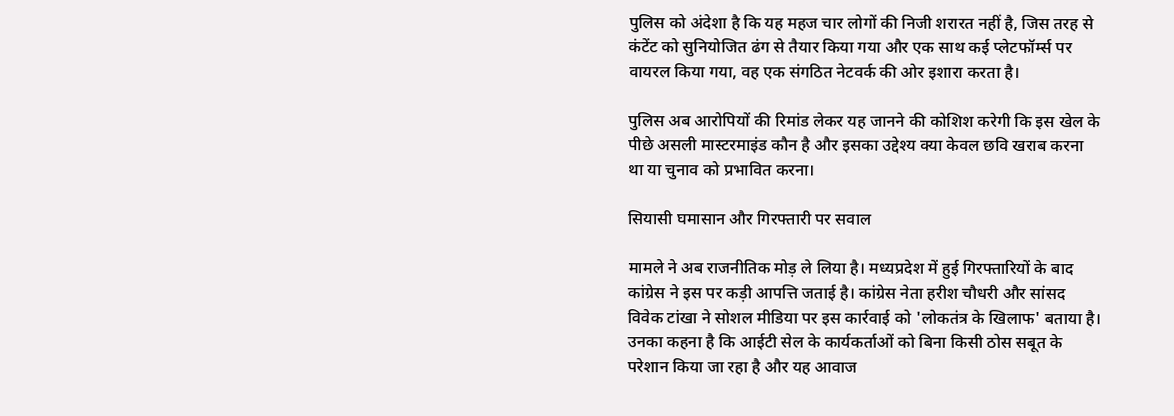पुलिस को अंदेशा है कि यह महज चार लोगों की निजी शरारत नहीं है, जिस तरह से कंटेंट को सुनियोजित ढंग से तैयार किया गया और एक साथ कई प्लेटफॉर्म्स पर वायरल किया गया, वह एक संगठित नेटवर्क की ओर इशारा करता है।

पुलिस अब आरोपियों की रिमांड लेकर यह जानने की कोशिश करेगी कि इस खेल के पीछे असली मास्टरमाइंड कौन है और इसका उद्देश्य क्या केवल छवि खराब करना था या चुनाव को प्रभावित करना।

सियासी घमासान और गिरफ्तारी पर सवाल

मामले ने अब राजनीतिक मोड़ ले लिया है। मध्यप्रदेश में हुई गिरफ्तारियों के बाद कांग्रेस ने इस पर कड़ी आपत्ति जताई है। कांग्रेस नेता हरीश चौधरी और सांसद विवेक टांखा ने सोशल मीडिया पर इस कार्रवाई को 'लोकतंत्र के खिलाफ' बताया है। उनका कहना है कि आईटी सेल के कार्यकर्ताओं को बिना किसी ठोस सबूत के परेशान किया जा रहा है और यह आवाज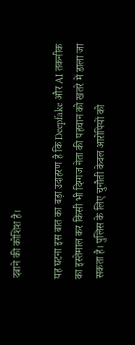दबाने की कोशिश है।

यह घटना इस बात का बड़ा उदाहरण है कि Deepfake और AI तकनीक का इस्तेमाल कर किसी भी दिग्गज नेता की पहचान को खतरे में डाला जा सकता है। पुलिस के लिए चुनौती केवल आरोपियों को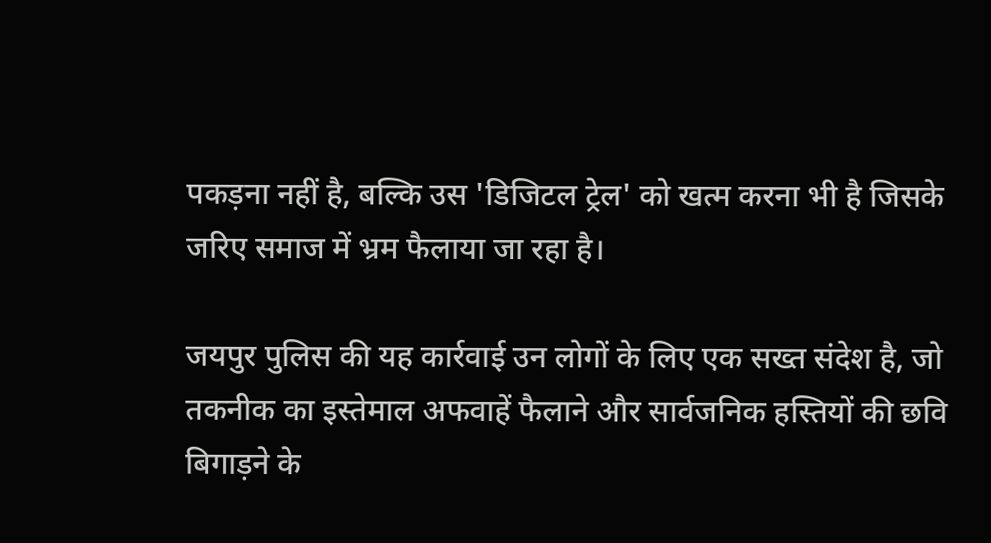पकड़ना नहीं है, बल्कि उस 'डिजिटल ट्रेल' को खत्म करना भी है जिसके जरिए समाज में भ्रम फैलाया जा रहा है।

जयपुर पुलिस की यह कार्रवाई उन लोगों के लिए एक सख्त संदेश है, जो तकनीक का इस्तेमाल अफवाहें फैलाने और सार्वजनिक हस्तियों की छवि बिगाड़ने के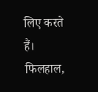लिए करते हैं। फिलहाल,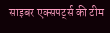साइबर एक्सपर्ट्स की टीम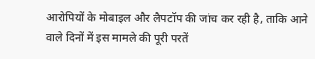आरोपियों के मोबाइल और लैपटॉप की जांच कर रही है, ताकि आने वाले दिनों में इस मामले की पूरी परतें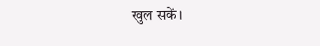खुल सकें।